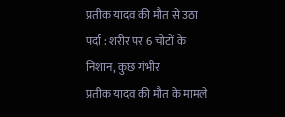प्रतीक यादव की मौत से उठा पर्दा : शरीर पर 6 चोटों के निशान, कुछ गंभीर
प्रतीक यादव की मौत के मामले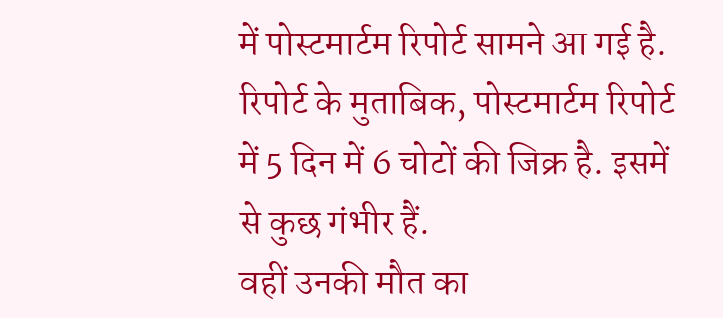में पोस्टमार्टम रिपोर्ट सामने आ गई है. रिपोर्ट के मुताबिक, पोस्टमार्टम रिपोर्ट में 5 दिन में 6 चोटों की जिक्र है. इसमें से कुछ गंभीर हैं.
वहीं उनकी मौत का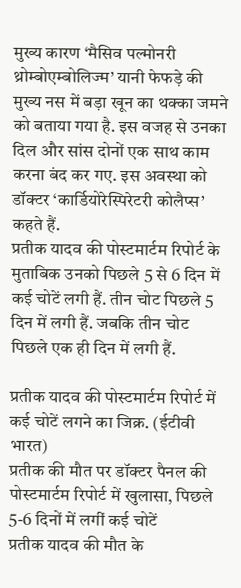मुख्य कारण ‘मैसिव पल्मोनरी थ्रोम्बोएम्बोलिज्म’ यानी फेफड़े की मुख्य नस में बड़ा खून का थक्का जमने को बताया गया है. इस वजह से उनका दिल और सांस दोनों एक साथ काम करना बंद कर गए. इस अवस्था को डॉक्टर ‘कार्डियोरेस्पिरेटरी कोलैप्स’ कहते हैं.
प्रतीक यादव की पोस्टमार्टम रिपोर्ट के मुताबिक उनको पिछले 5 से 6 दिन में कई चोटें लगी हैं. तीन चोट पिछले 5 दिन में लगी हैं. जबकि तीन चोट पिछले एक ही दिन में लगी हैं.

प्रतीक यादव की पोस्टमार्टम रिपोर्ट में कई चोटें लगने का जिक्र. (ईटीवी भारत)
प्रतीक की मौत पर डॉक्टर पैनल की पोस्टमार्टम रिपोर्ट में खुलासा, पिछले 5-6 दिनों में लगीं कई चोटें
प्रतीक यादव की मौत के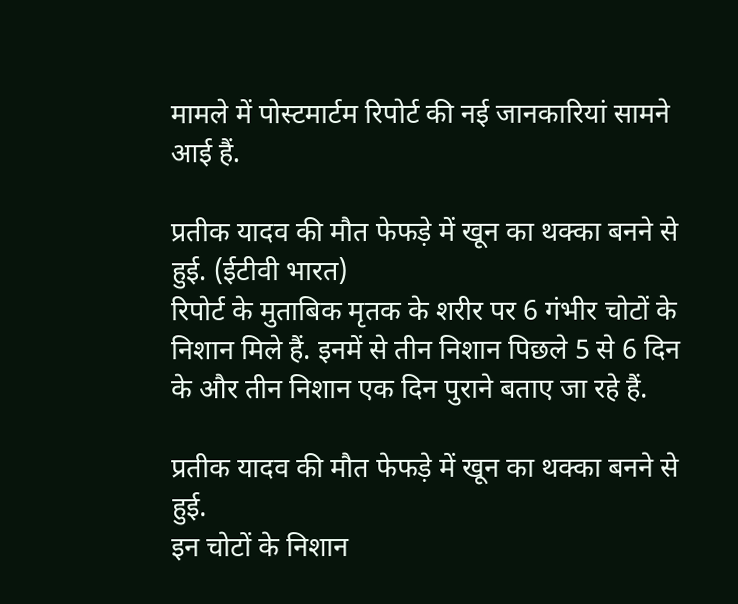मामले में पोस्टमार्टम रिपोर्ट की नई जानकारियां सामने आई हैं.

प्रतीक यादव की मौत फेफड़े में खून का थक्का बनने से हुई. (ईटीवी भारत)
रिपोर्ट के मुताबिक मृतक के शरीर पर 6 गंभीर चोटों के निशान मिले हैं. इनमें से तीन निशान पिछले 5 से 6 दिन के और तीन निशान एक दिन पुराने बताए जा रहे हैं.

प्रतीक यादव की मौत फेफड़े में खून का थक्का बनने से हुई.
इन चोटों के निशान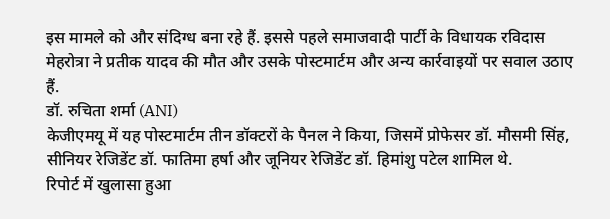इस मामले को और संदिग्ध बना रहे हैं. इससे पहले समाजवादी पार्टी के विधायक रविदास मेहरोत्रा ने प्रतीक यादव की मौत और उसके पोस्टमार्टम और अन्य कार्रवाइयों पर सवाल उठाए हैं.
डॉ. रुचिता शर्मा (ANI)
केजीएमयू में यह पोस्टमार्टम तीन डॉक्टरों के पैनल ने किया, जिसमें प्रोफेसर डॉ. मौसमी सिंह, सीनियर रेजिडेंट डॉ. फातिमा हर्षा और जूनियर रेजिडेंट डॉ. हिमांशु पटेल शामिल थे.
रिपोर्ट में खुलासा हुआ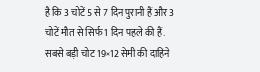है कि 3 चोटें 5 से 7 दिन पुरानी हैं और 3 चोटें मौत से सिर्फ 1 दिन पहले की हैं.
सबसे बड़ी चोट 19×12 सेमी की दाहिने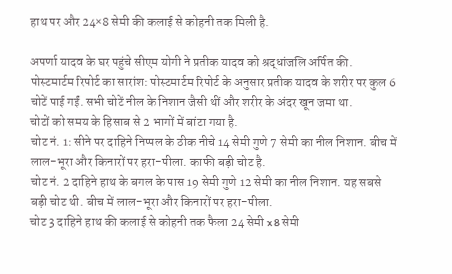हाथ पर और 24×8 सेमी की कलाई से कोहनी तक मिली है.

अपर्णा यादव के घर पहुंचे सीएम योगी ने प्रतीक यादव को श्रद्धांजलि अर्पित की.
पोस्टमार्टम रिपोर्ट का सारांश: पोस्टमार्टम रिपोर्ट के अनुसार प्रतीक यादव के शरीर पर कुल 6 चोटें पाई गईं. सभी चोटें नील के निशान जैसी थीं और शरीर के अंदर खून जमा था.
चोटों को समय के हिसाब से 2 भागों में बांटा गया है.
चोट नं. 1: सीने पर दाहिने निप्पल के ठीक नीचे 14 सेमी गुणे 7 सेमी का नील निशान. बीच में लाल-भूरा और किनारों पर हरा-पीला. काफी बड़ी चोट है.
चोट नं. 2 दाहिने हाथ के बगल के पास 19 सेमी गुणे 12 सेमी का नील निशान. यह सबसे बड़ी चोट थी. बीच में लाल-भूरा और किनारों पर हरा-पीला.
चोट 3 दाहिने हाथ की कलाई से कोहनी तक फैला 24 सेमी x 8 सेमी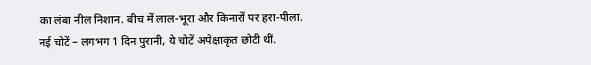का लंबा नील निशान. बीच में लाल-भूरा और किनारों पर हरा-पीला.
नई चोटें – लगभग 1 दिन पुरानी, ये चोटें अपेक्षाकृत छोटी थीं.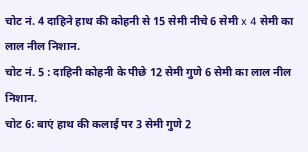चोट नं. 4 दाहिने हाथ की कोहनी से 15 सेमी नीचे 6 सेमी x 4 सेमी का लाल नील निशान.
चोट नं. 5 : दाहिनी कोहनी के पीछे 12 सेमी गुणे 6 सेमी का लाल नील निशान.
चोट 6: बाएं हाथ की कलाई पर 3 सेमी गुणे 2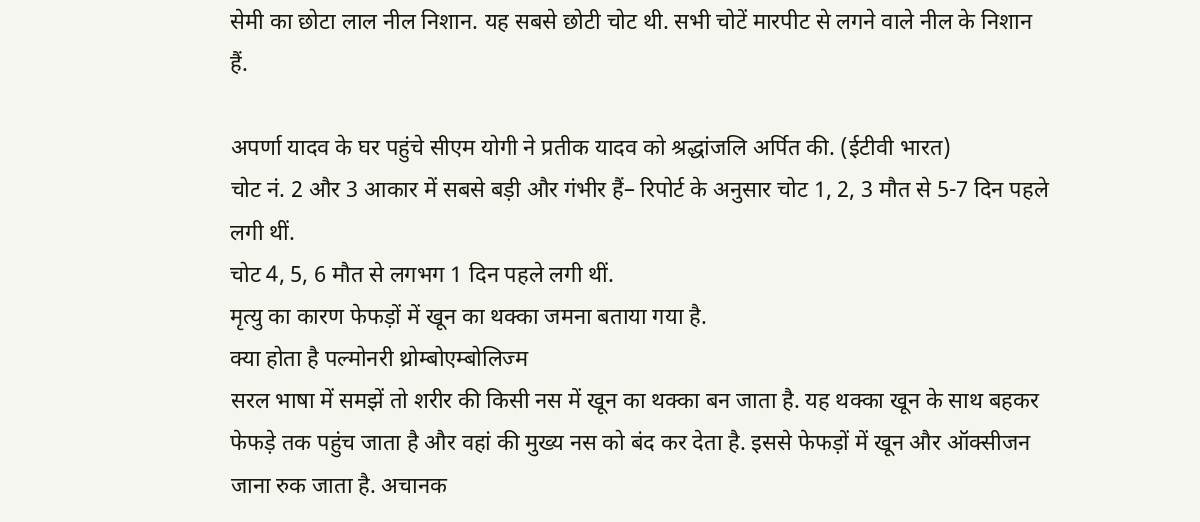सेमी का छोटा लाल नील निशान. यह सबसे छोटी चोट थी. सभी चोटें मारपीट से लगने वाले नील के निशान हैं.

अपर्णा यादव के घर पहुंचे सीएम योगी ने प्रतीक यादव को श्रद्धांजलि अर्पित की. (ईटीवी भारत)
चोट नं. 2 और 3 आकार में सबसे बड़ी और गंभीर हैं– रिपोर्ट के अनुसार चोट 1, 2, 3 मौत से 5-7 दिन पहले लगी थीं.
चोट 4, 5, 6 मौत से लगभग 1 दिन पहले लगी थीं.
मृत्यु का कारण फेफड़ों में खून का थक्का जमना बताया गया है.
क्या होता है पल्मोनरी थ्रोम्बोएम्बोलिज्म
सरल भाषा में समझें तो शरीर की किसी नस में खून का थक्का बन जाता है. यह थक्का खून के साथ बहकर फेफड़े तक पहुंच जाता है और वहां की मुख्य नस को बंद कर देता है. इससे फेफड़ों में खून और ऑक्सीजन जाना रुक जाता है. अचानक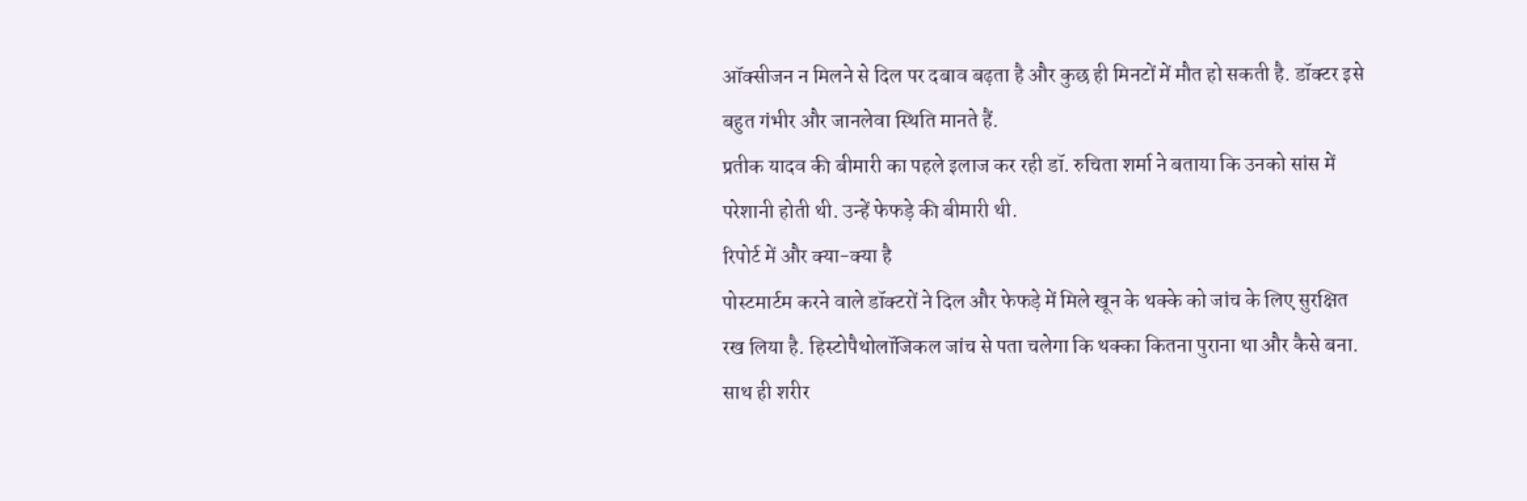ऑक्सीजन न मिलने से दिल पर दबाव बढ़ता है और कुछ ही मिनटों में मौत हो सकती है. डॉक्टर इसे बहुत गंभीर और जानलेवा स्थिति मानते हैं.
प्रतीक यादव की बीमारी का पहले इलाज कर रही डॉ. रुचिता शर्मा ने बताया कि उनको सांस में परेशानी होती थी. उन्हें फेफड़े की बीमारी थी.
रिपोर्ट में और क्या-क्या है
पोस्टमार्टम करने वाले डॉक्टरों ने दिल और फेफड़े में मिले खून के थक्के को जांच के लिए सुरक्षित रख लिया है. हिस्टोपैथोलॉजिकल जांच से पता चलेगा कि थक्का कितना पुराना था और कैसे बना.
साथ ही शरीर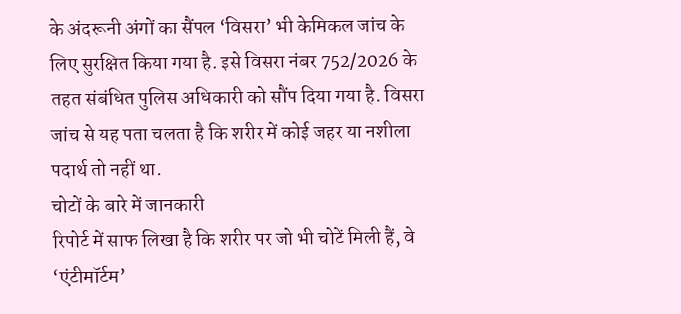के अंदरूनी अंगों का सैंपल ‘विसरा’ भी केमिकल जांच के लिए सुरक्षित किया गया है. इसे विसरा नंबर 752/2026 के तहत संबंधित पुलिस अधिकारी को सौंप दिया गया है. विसरा जांच से यह पता चलता है कि शरीर में कोई जहर या नशीला पदार्थ तो नहीं था.
चोटों के बारे में जानकारी
रिपोर्ट में साफ लिखा है कि शरीर पर जो भी चोटें मिली हैं, वे ‘एंटीमॉर्टम’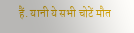हैं. यानी ये सभी चोटें मौत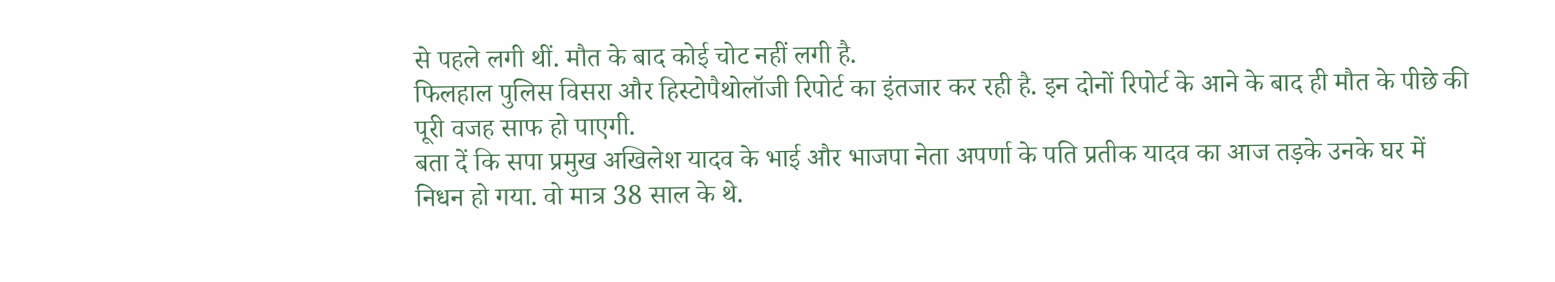से पहले लगी थीं. मौत के बाद कोई चोट नहीं लगी है.
फिलहाल पुलिस विसरा और हिस्टोपैथोलॉजी रिपोर्ट का इंतजार कर रही है. इन दोनों रिपोर्ट के आने के बाद ही मौत के पीछे की पूरी वजह साफ हो पाएगी.
बता दें कि सपा प्रमुख अखिलेश यादव के भाई और भाजपा नेता अपर्णा के पति प्रतीक यादव का आज तड़के उनके घर में निधन हो गया. वो मात्र 38 साल के थे.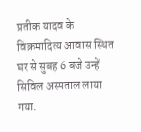प्रतीक यादव के विक्रमादित्य आवास स्थित घर से सुबह 6 बजे उन्हें सिविल अस्पताल लाया गया.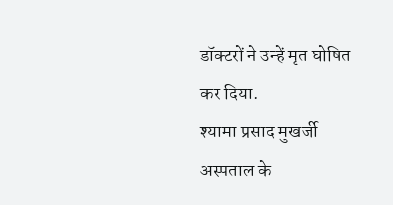डॉक्टरों ने उन्हें मृत घोषित कर दिया.
श्यामा प्रसाद मुखर्जी अस्पताल के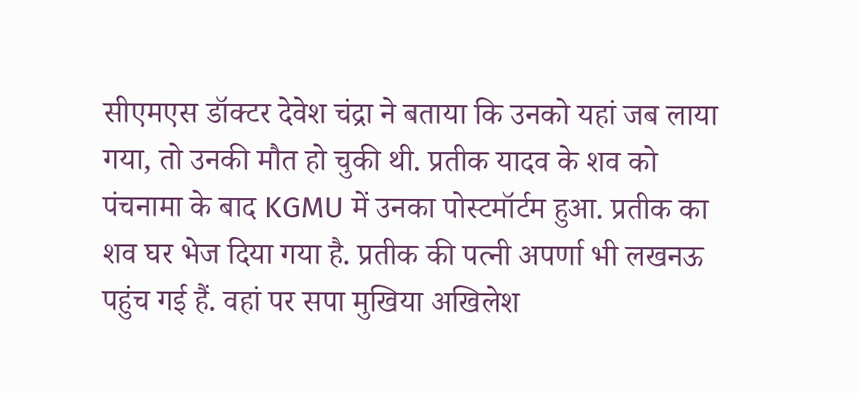सीएमएस डॉक्टर देवेश चंद्रा ने बताया कि उनको यहां जब लाया गया, तो उनकी मौत हो चुकी थी. प्रतीक यादव के शव को पंचनामा के बाद KGMU में उनका पोस्टमॉर्टम हुआ. प्रतीक का शव घर भेज दिया गया है. प्रतीक की पत्नी अपर्णा भी लखनऊ पहुंच गई हैं. वहां पर सपा मुखिया अखिलेश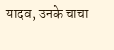यादव, उनके चाचा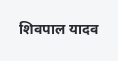शिवपाल यादव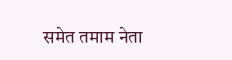समेत तमाम नेता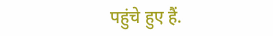पहुंचे हुए हैं.